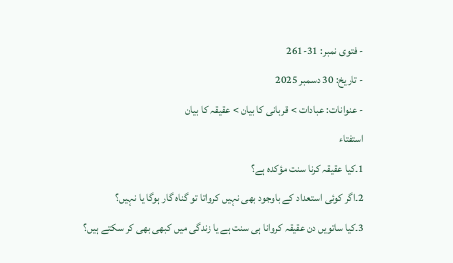- فتوی نمبر: 31-261
- تاریخ: 30 دسمبر 2025
- عنوانات: عبادات > قربانی کا بیان > عقیقہ کا بیان
استفتاء
1۔کیا عقیقہ کرنا سنت مؤکدہ ہے؟
2۔اگر کوئی استعداد کے باوجود بھی نہیں کرواتا تو گناہ گار ہوگا یا نہیں؟
3۔کیا ساتویں دن عقیقہ کروانا ہی سنت ہے یا زندگی میں کبھی بھی کر سکتے ہیں؟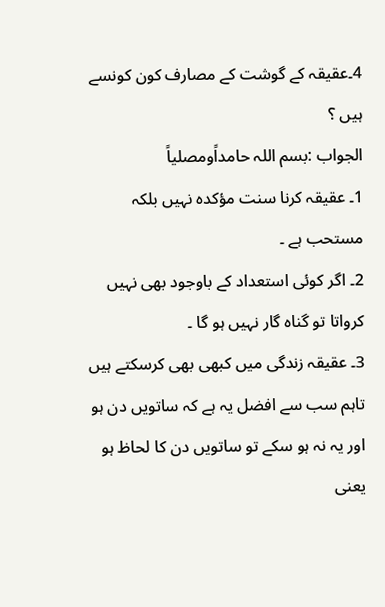4۔عقیقہ کے گوشت کے مصارف کون کونسے ہیں ؟
الجواب :بسم اللہ حامداًومصلیاً
1۔ عقیقہ کرنا سنت مؤکدہ نہیں بلکہ مستحب ہے ۔
2۔ اگر کوئی استعداد کے باوجود بھی نہیں کرواتا تو گناہ گار نہیں ہو گا ۔
3۔ عقیقہ زندگی میں کبھی بھی کرسکتے ہیں تاہم سب سے افضل یہ ہے کہ ساتویں دن ہو اور یہ نہ ہو سکے تو ساتویں دن کا لحاظ ہو یعنی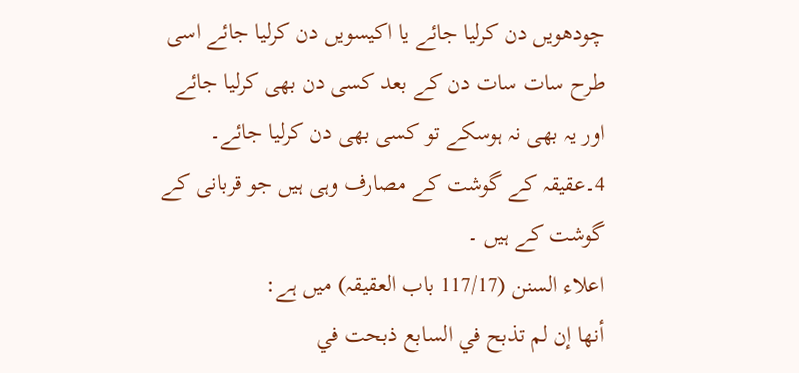چودھویں دن کرلیا جائے یا اکیسویں دن کرلیا جائے اسی طرح سات سات دن کے بعد کسی دن بھی کرلیا جائے اور یہ بھی نہ ہوسکے تو کسی بھی دن کرلیا جائے۔
4۔عقیقہ کے گوشت کے مصارف وہی ہیں جو قربانی کے گوشت کے ہیں ۔
اعلاء السنن (117/17 باب العقیقہ) میں ہے:
أنها إن لم تذبح في السابع ذبحت في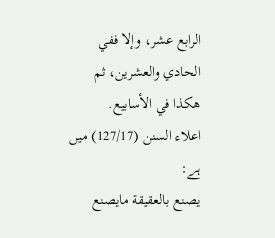الرابع عشر، وإلا ففي الحادي والعشرین، ثم هکذا في الأسابیع.
اعلاء السنن (127/17) میں ہے:
یصنع بالعقیقة مایصنع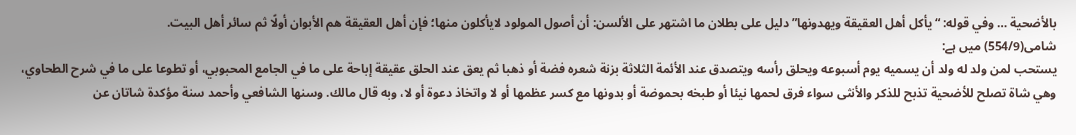بالأضحیة … وفي قوله: “یأکل أهل العقیقة ویهدونها” دلیل علی بطلان ما اشتهر علی الألسن: أن أصول المولود لایأکلون منها؛ فإن أهل العقیقة هم الأبوان أولًا ثم سائر أهل البیت.
شامی(554/9) میں ہے:
يستحب لمن ولد له ولد أن يسميه يوم أسبوعه ويحلق رأسه ويتصدق عند الأئمة الثلاثة بزنة شعره فضة أو ذهبا ثم يعق عند الحلق عقيقة إباحة على ما في الجامع المحبوبي، أو تطوعا على ما في شرح الطحاوي، وهي شاة تصلح للأضحية تذبح للذكر والأنثى سواء فرق لحمها نيئا أو طبخه بحموضة أو بدونها مع كسر عظمها أو لا واتخاذ دعوة أو لا، وبه قال مالك. وسنها الشافعي وأحمد سنة مؤكدة شاتان عن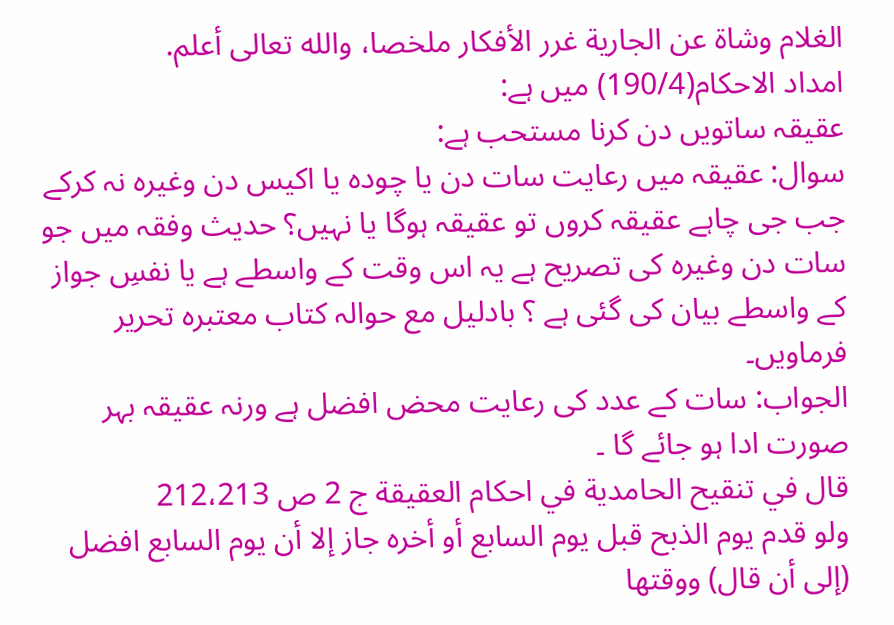الغلام وشاة عن الجارية غرر الأفكار ملخصا، والله تعالى أعلم.
امداد الاحکام(190/4) میں ہے:
عقیقہ ساتویں دن کرنا مستحب ہے:
سوال: عقیقہ میں رعایت سات دن یا چودہ یا اکیس دن وغیرہ نہ کرکے جب جی چاہے عقیقہ کروں تو عقیقہ ہوگا یا نہیں؟ حدیث وفقہ میں جو سات دن وغیرہ کی تصریح ہے یہ اس وقت کے واسطے ہے یا نفسِ جواز کے واسطے بیان کی گئی ہے ؟ بادلیل مع حوالہ کتاب معتبرہ تحریر فرماویں۔
الجواب: سات کے عدد کی رعایت محض افضل ہے ورنہ عقیقہ بہر صورت ادا ہو جائے گا ۔
قال في تنقيح الحامدية في احكام العقيقة ج 2 ص 212،213
ولو قدم يوم الذبح قبل يوم السابع أو أخره جاز إلا أن يوم السابع افضل (إلى أن قال) ووقتها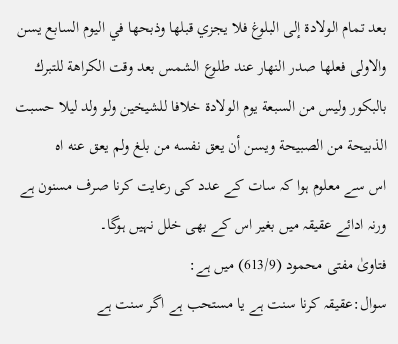بعد تمام الولادة إلى البلوغ فلا يجزي قبلها وذبحها في اليوم السابع يسن والاولى فعلها صدر النهار عند طلوع الشمس بعد وقت الكراهة للتبرك بالبكور وليس من السبعة يوم الولادة خلافا للشيخين ولو ولد ليلا حسبت الذبيحة من الصبيحة ويسن أن يعق نفسه من بلغ ولم يعق عنه اه
اس سے معلوم ہوا کہ سات کے عدد کی رعایت کرنا صرف مسنون ہے ورنہ ادائے عقیقہ میں بغیر اس کے بھی خلل نہیں ہوگا۔
فتاویٰ مفتی محمود (613/9) میں ہے:
سوال:عقیقہ کرنا سنت ہے یا مستحب ہے اگر سنت ہے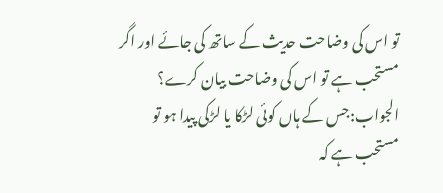تو اس کی وضاحت حدیث کے ساتھ کی جائے اور اگر مستحب ہے تو اس کی وضاحت بیان کرے؟
الجواب:جس کے ہاں کوئی لڑکا یا لڑکی پیدا ہو تو مستحب ہے کہ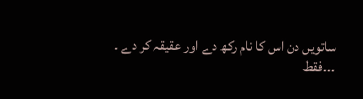ساتویں دن اس کا نام رکھ دے اور عقیقہ کر دے ۔
۔۔۔فقط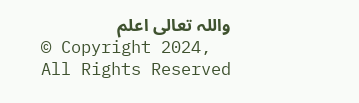واللہ تعالی اعلم
© Copyright 2024, All Rights Reserved